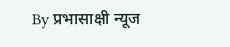By प्रभासाक्षी न्यूज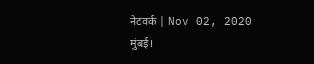नेटवर्क | Nov 02, 2020
मुंबई।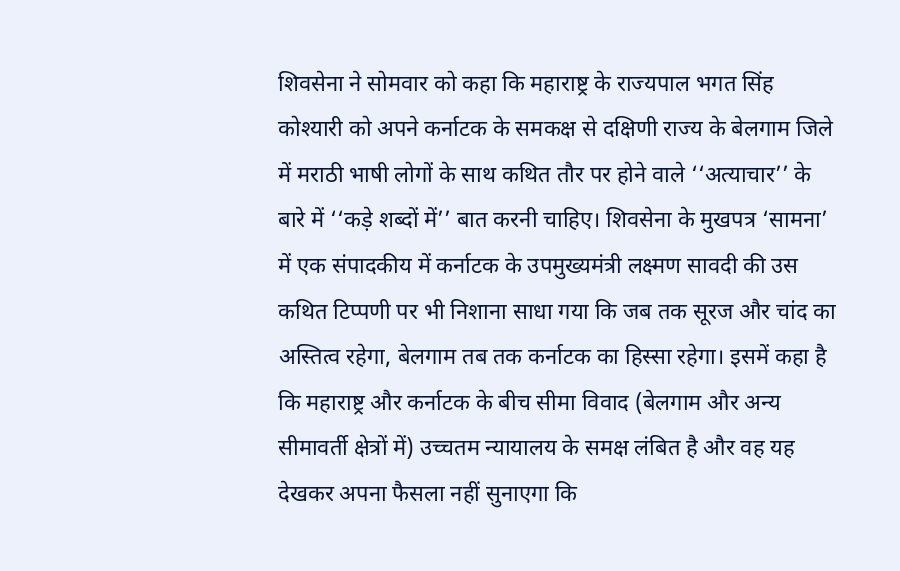शिवसेना ने सोमवार को कहा कि महाराष्ट्र के राज्यपाल भगत सिंह कोश्यारी को अपने कर्नाटक के समकक्ष से दक्षिणी राज्य के बेलगाम जिले में मराठी भाषी लोगों के साथ कथित तौर पर होने वाले ‘‘अत्याचार’’ के बारे में ‘‘कड़े शब्दों में’’ बात करनी चाहिए। शिवसेना के मुखपत्र ‘सामना’ में एक संपादकीय में कर्नाटक के उपमुख्यमंत्री लक्ष्मण सावदी की उस कथित टिप्पणी पर भी निशाना साधा गया कि जब तक सूरज और चांद का अस्तित्व रहेगा, बेलगाम तब तक कर्नाटक का हिस्सा रहेगा। इसमें कहा है कि महाराष्ट्र और कर्नाटक के बीच सीमा विवाद (बेलगाम और अन्य सीमावर्ती क्षेत्रों में) उच्चतम न्यायालय के समक्ष लंबित है और वह यह देखकर अपना फैसला नहीं सुनाएगा कि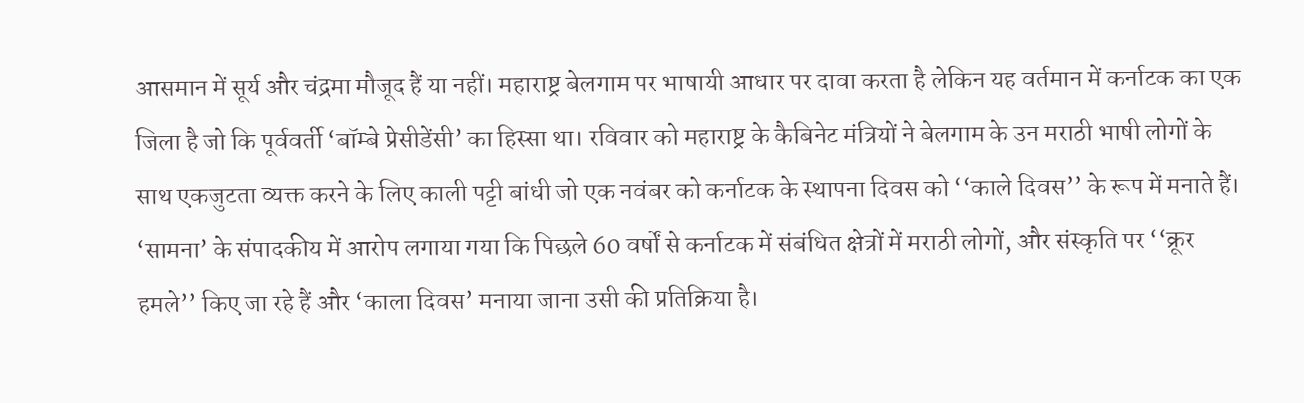आसमान में सूर्य और चंद्रमा मौजूद हैं या नहीं। महाराष्ट्र बेलगाम पर भाषायी आधार पर दावा करता है लेकिन यह वर्तमान में कर्नाटक का एक जिला है जो कि पूर्ववर्ती ‘बॉम्बे प्रेसीडेंसी’ का हिस्सा था। रविवार को महाराष्ट्र के कैबिनेट मंत्रियों ने बेलगाम के उन मराठी भाषी लोगों के साथ एकजुटता व्यक्त करने के लिए काली पट्टी बांधी जो एक नवंबर को कर्नाटक के स्थापना दिवस को ‘‘काले दिवस’’ के रूप में मनाते हैं। ‘सामना’ के संपादकीय में आरोप लगाया गया कि पिछले 60 वर्षों से कर्नाटक में संबंधित क्षेत्रों में मराठी लोगों, और संस्कृति पर ‘‘क्रूर हमले’’ किए जा रहे हैं और ‘काला दिवस’ मनाया जाना उसी की प्रतिक्रिया है।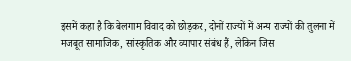इसमें कहा है कि बेलगाम विवाद को छोड़कर, दोनों राज्यों में अन्य राज्यों की तुलना में मजबूत सामाजिक, सांस्कृतिक और व्यापार संबंध हैं, लेकिन जिस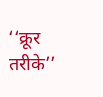‘‘क्रूर तरीके’’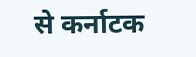से कर्नाटक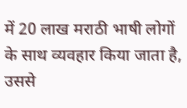में 20 लाख मराठी भाषी लोगों के साथ व्यवहार किया जाता है, उससे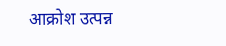आक्रोश उत्पन्न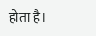होता है।